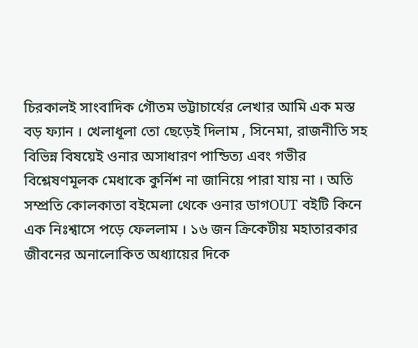চিরকালই সাংবাদিক গৌতম ভট্টাচার্যের লেখার আমি এক মস্ত বড় ফ্যান । খেলাধূলা তো ছেড়েই দিলাম , সিনেমা, রাজনীতি সহ বিভিন্ন বিষয়েই ওনার অসাধারণ পান্ডিত্য এবং গভীর বিশ্লেষণমূলক মেধাকে কুর্নিশ না জানিয়ে পারা যায় না । অতি সম্প্রতি কোলকাতা বইমেলা থেকে ওনার ডাগOUT বইটি কিনে এক নিঃশ্বাসে পড়ে ফেললাম । ১৬ জন ক্রিকেটীয় মহাতারকার জীবনের অনালোকিত অধ্যায়ের দিকে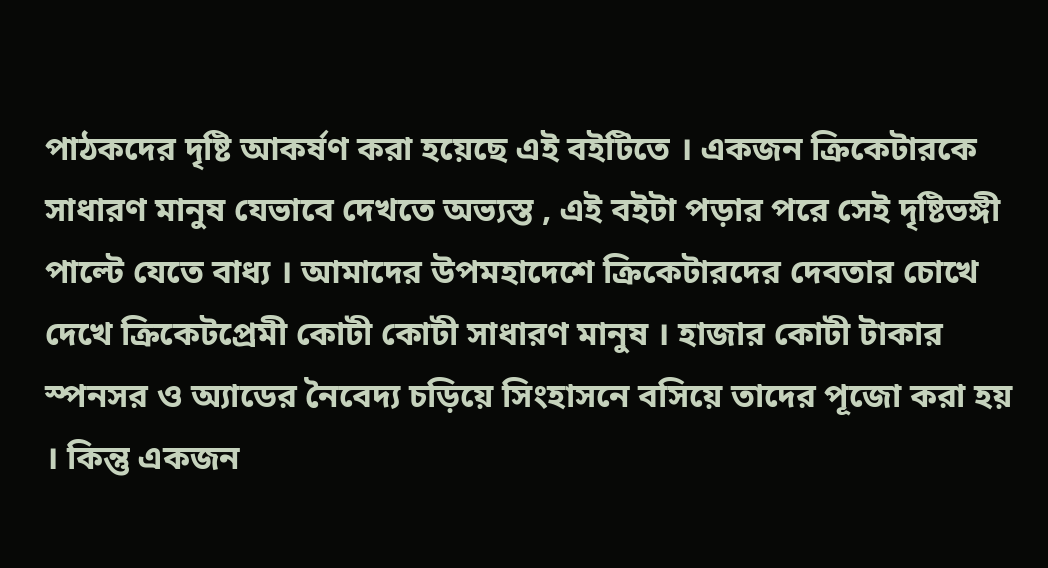পাঠকদের দৃষ্টি আকর্ষণ করা হয়েছে এই বইটিতে । একজন ক্রিকেটারকে সাধারণ মানুষ যেভাবে দেখতে অভ্যস্ত , এই বইটা পড়ার পরে সেই দৃষ্টিভঙ্গী পাল্টে যেতে বাধ্য । আমাদের উপমহাদেশে ক্রিকেটারদের দেবতার চোখে দেখে ক্রিকেটপ্রেমী কোটী কোটী সাধারণ মানুষ । হাজার কোটী টাকার স্পনসর ও অ্যাডের নৈবেদ্য চড়িয়ে সিংহাসনে বসিয়ে তাদের পূজো করা হয় । কিন্তু একজন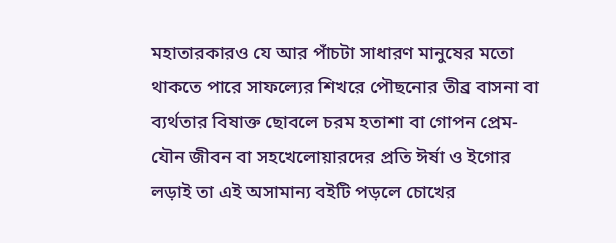মহাতারকারও যে আর পাঁচটা সাধারণ মানুষের মতো থাকতে পারে সাফল্যের শিখরে পৌছনোর তীব্র বাসনা বা ব্যর্থতার বিষাক্ত ছোবলে চরম হতাশা বা গোপন প্রেম-যৌন জীবন বা সহখেলোয়ারদের প্রতি ঈর্ষা ও ইগোর লড়াই তা এই অসামান্য বইটি পড়লে চোখের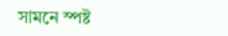সামনে স্পষ্ট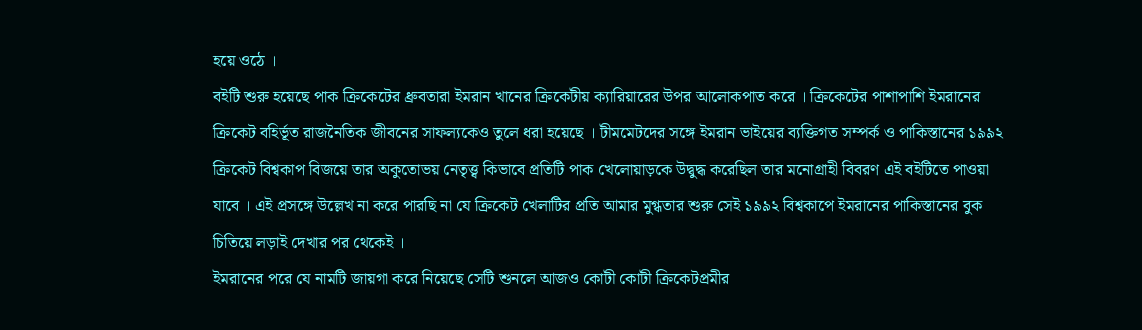হয়ে ওঠে ।
বইটি শুরু হয়েছে পাক ক্রিকেটের ধ্রুবতারা ইমরান খানের ক্রিকেটীয় ক্যারিয়ারের উপর আলোকপাত করে । ক্রিকেটের পাশাপাশি ইমরানের ক্রিকেট বহির্ভূত রাজনৈতিক জীবনের সাফল্যকেও তুলে ধরা হয়েছে । টীমমেটদের সঙ্গে ইমরান ভাইয়ের ব্যক্তিগত সম্পর্ক ও পাকিস্তানের ১৯৯২ ক্রিকেট বিশ্বকাপ বিজয়ে তার অকুতোভয় নেতৃত্ত্ব কিভাবে প্রতিটি পাক খেলোয়াড়কে উদ্বুদ্ধ করেছিল তার মনোগ্রাহী বিবরণ এই বইটিতে পাওয়া যাবে । এই প্রসঙ্গে উল্লেখ না করে পারছি না যে ক্রিকেট খেলাটির প্রতি আমার মুগ্ধতার শুরু সেই ১৯৯২ বিশ্বকাপে ইমরানের পাকিস্তানের বুক চিতিয়ে লড়াই দেখার পর থেকেই ।
ইমরানের পরে যে নামটি জায়গা করে নিয়েছে সেটি শুনলে আজও কোটী কোটী ক্রিকেটপ্রমীর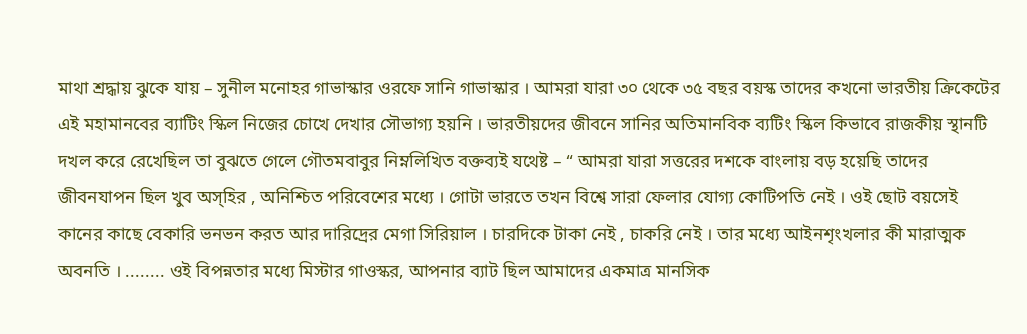মাথা শ্রদ্ধায় ঝুকে যায় – সুনীল মনোহর গাভাস্কার ওরফে সানি গাভাস্কার । আমরা যারা ৩০ থেকে ৩৫ বছর বয়স্ক তাদের কখনো ভারতীয় ক্রিকেটের এই মহামানবের ব্যাটিং স্কিল নিজের চোখে দেখার সৌভাগ্য হয়নি । ভারতীয়দের জীবনে সানির অতিমানবিক ব্যটিং স্কিল কিভাবে রাজকীয় স্থানটি দখল করে রেখেছিল তা বুঝতে গেলে গৌতমবাবুর নিম্নলিখিত বক্তব্যই যথেষ্ট – “ আমরা যারা সত্তরের দশকে বাংলায় বড় হয়েছি তাদের জীবনযাপন ছিল খুব অস্হির , অনিশ্চিত পরিবেশের মধ্যে । গোটা ভারতে তখন বিশ্বে সারা ফেলার যোগ্য কোটিপতি নেই । ওই ছোট বয়সেই কানের কাছে বেকারি ভনভন করত আর দারিদ্রের মেগা সিরিয়াল । চারদিকে টাকা নেই , চাকরি নেই । তার মধ্যে আইনশৃংখলার কী মারাত্মক অবনতি । ........ ওই বিপন্নতার মধ্যে মিস্টার গাওস্কর, আপনার ব্যাট ছিল আমাদের একমাত্র মানসিক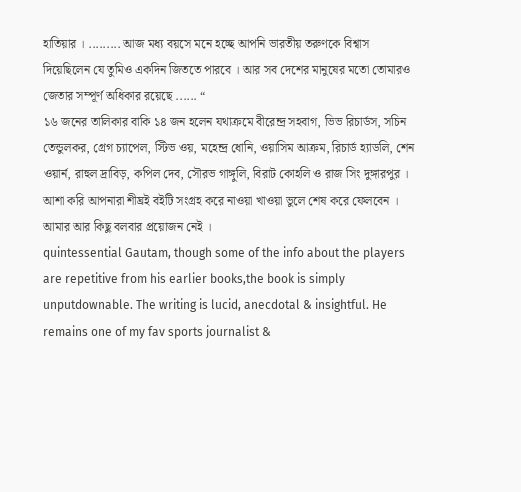হাতিয়ার । ......... আজ মধ্য বয়সে মনে হচ্ছে আপনি ভারতীয় তরুণকে বিশ্বাস দিয়েছিলেন যে তুমিও একদিন জিততে পারবে । আর সব দেশের মানুষের মতো তোমারও জেতার সম্পূর্ণ অধিকার রয়েছে ...... “
১৬ জনের তালিকার বাকি ১৪ জন হলেন যথাক্রমে বীরেন্দ্র সহবাগ, ভিভ রিচার্ডস, সচিন তেন্ডুলকর, গ্রেগ চ্যাপেল, স্টিভ ওয়, মহেন্দ্র ধোনি, ওয়াসিম আক্রম, রিচার্ড হ্যাডলি, শেন ওয়ার্ন, রাহুল দ্রাবিড়, কপিল দেব, সৌরভ গাঙ্গুলি, বিরাট কোহলি ও রাজ সিং দুঙ্গারপুর । আশা করি আপনারা শীঘ্রই বইটি সংগ্রহ করে নাওয়া খাওয়া ভুলে শেষ করে ফেলবেন । আমার আর কিছু বলবার প্রয়োজন নেই ।
quintessential Gautam, though some of the info about the players are repetitive from his earlier books,the book is simply unputdownable. The writing is lucid, anecdotal & insightful. He remains one of my fav sports journalist &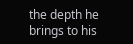the depth he brings to his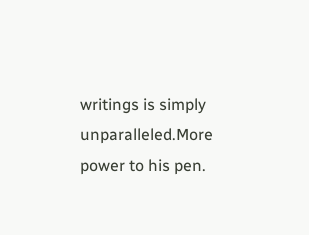writings is simply unparalleled.More power to his pen.